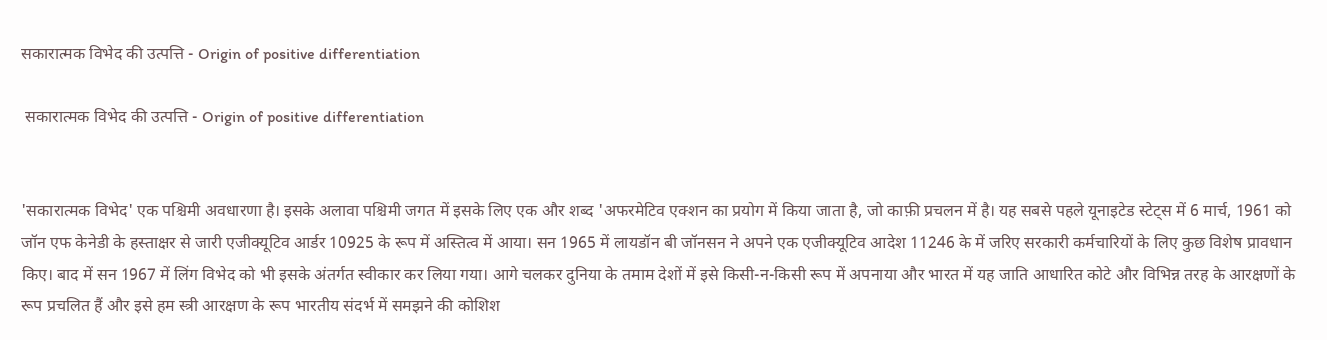सकारात्मक विभेद की उत्पत्ति - Origin of positive differentiation

 सकारात्मक विभेद की उत्पत्ति - Origin of positive differentiation


'सकारात्मक विभेद' एक पश्चिमी अवधारणा है। इसके अलावा पश्चिमी जगत में इसके लिए एक और शब्द 'अफरमेटिव एक्शन का प्रयोग में किया जाता है, जो काफ़ी प्रचलन में है। यह सबसे पहले यूनाइटेड स्टेट्स में 6 मार्च, 1961 को जॉन एफ केनेडी के हस्ताक्षर से जारी एजीक्यूटिव आर्डर 10925 के रूप में अस्तित्व में आया। सन 1965 में लायडॉन बी जॉनसन ने अपने एक एजीक्यूटिव आदेश 11246 के में जरिए सरकारी कर्मचारियों के लिए कुछ विशेष प्रावधान किए। बाद में सन 1967 में लिंग विभेद को भी इसके अंतर्गत स्वीकार कर लिया गया। आगे चलकर दुनिया के तमाम देशों में इसे किसी-न-किसी रूप में अपनाया और भारत में यह जाति आधारित कोटे और विभिन्न तरह के आरक्षणों के रूप प्रचलित हैं और इसे हम स्त्री आरक्षण के रूप भारतीय संदर्भ में समझने की कोशिश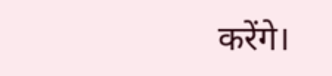करेंगे।